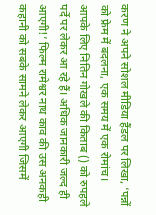करण ने अपने सोशल मीडिया हैंडल पर लिखा, ‘पन्नों को फ्रेम में बदलना, एक समय में एक रोमांच। आपके लिए नितिन गोखले की किताब () को रुपहले पर्दे पर लेकर आ रहे हैं। अधिक जानकारी जल्द ही आएगी!’ फिल्म रामेश्वर नाथ काव की उस अनकही कहानी को सबके सामने लेकर आएगी जिसमें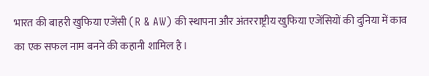भारत की बाहरी खुफिया एजेंसी (R & AW) की स्थापना और अंतरराष्ट्रीय खुफिया एजेंसियों की दुनिया में काव का एक सफल नाम बनने की कहानी शामिल है।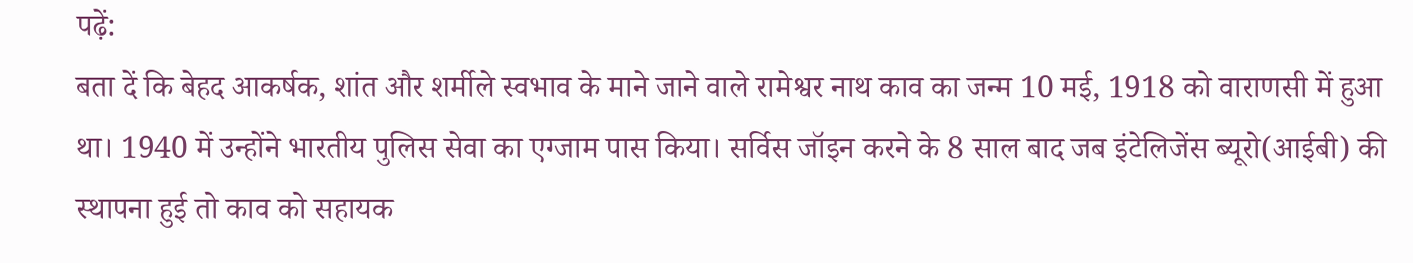पढ़ें:
बता दें कि बेहद आकर्षक, शांत और शर्मीले स्वभाव के माने जाने वाले रामेश्वर नाथ काव का जन्म 10 मई, 1918 को वाराणसी में हुआ था। 1940 में उन्होंने भारतीय पुलिस सेवा का एग्जाम पास किया। सर्विस जॉइन करने के 8 साल बाद जब इंटेलिजेंस ब्यूरो(आईबी) की स्थापना हुई तो काव को सहायक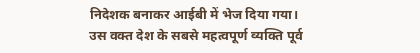निदेशक बनाकर आईबी में भेज दिया गया। उस वक्त देश के सबसे महत्वपूर्ण व्यक्ति पूर्व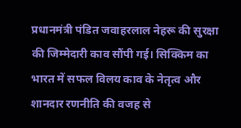प्रधानमंत्री पंडित जवाहरलाल नेहरू की सुरक्षा की जिम्मेदारी काव सौंपी गई। सिक्किम का भारत में सफल विलय काव के नेतृत्व और शानदार रणनीति की वजह से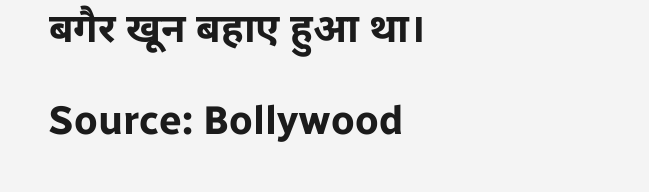बगैर खून बहाए हुआ था।
Source: Bollywood